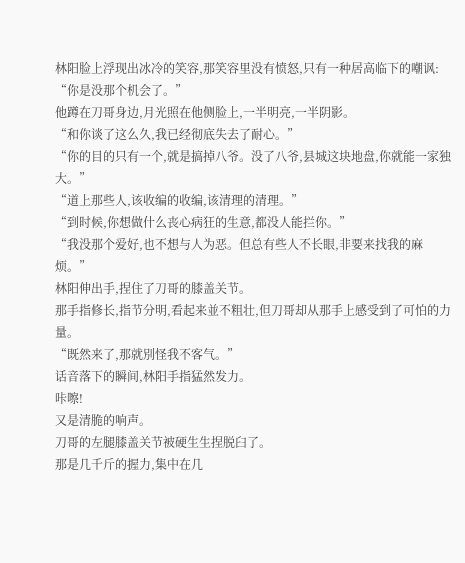林阳脸上浮现出冰冷的笑容,那笑容里没有愤怒,只有一种居高临下的嘲讽:
“你是没那个机会了。”
他蹲在刀哥身边,月光照在他侧脸上,一半明亮,一半阴影。
“和你谈了这么久,我已经彻底失去了耐心。”
“你的目的只有一个,就是搞掉八爷。没了八爷,县城这块地盘,你就能一家独大。”
“道上那些人,该收编的收编,该清理的清理。”
“到时候,你想做什么丧心病狂的生意,都没人能拦你。”
“我没那个爱好,也不想与人为恶。但总有些人不长眼,非要来找我的麻烦。”
林阳伸出手,捏住了刀哥的膝盖关节。
那手指修长,指节分明,看起来並不粗壮,但刀哥却从那手上感受到了可怕的力量。
“既然来了,那就別怪我不客气。”
话音落下的瞬间,林阳手指猛然发力。
咔嚓!
又是清脆的响声。
刀哥的左腿膝盖关节被硬生生捏脱臼了。
那是几千斤的握力,集中在几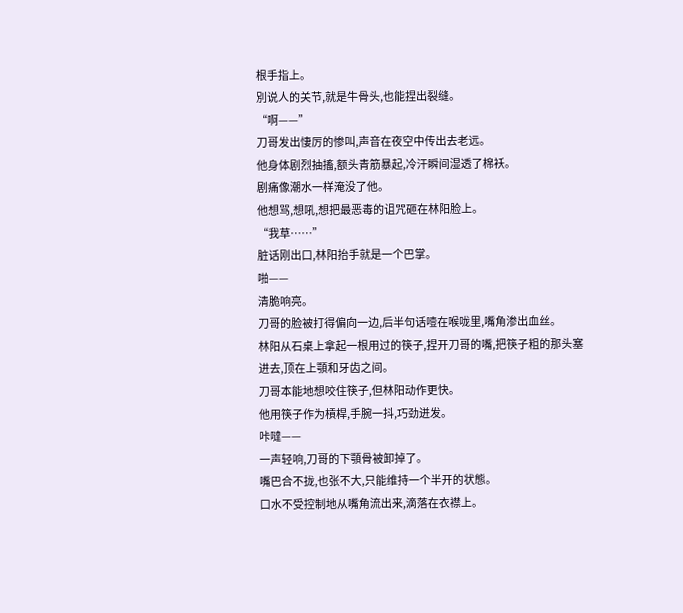根手指上。
別说人的关节,就是牛骨头,也能捏出裂缝。
“啊——”
刀哥发出悽厉的惨叫,声音在夜空中传出去老远。
他身体剧烈抽搐,额头青筋暴起,冷汗瞬间湿透了棉袄。
剧痛像潮水一样淹没了他。
他想骂,想吼,想把最恶毒的诅咒砸在林阳脸上。
“我草……”
脏话刚出口,林阳抬手就是一个巴掌。
啪——
清脆响亮。
刀哥的脸被打得偏向一边,后半句话噎在喉咙里,嘴角渗出血丝。
林阳从石桌上拿起一根用过的筷子,捏开刀哥的嘴,把筷子粗的那头塞进去,顶在上顎和牙齿之间。
刀哥本能地想咬住筷子,但林阳动作更快。
他用筷子作为槓桿,手腕一抖,巧劲迸发。
咔噠——
一声轻响,刀哥的下顎骨被卸掉了。
嘴巴合不拢,也张不大,只能维持一个半开的状態。
口水不受控制地从嘴角流出来,滴落在衣襟上。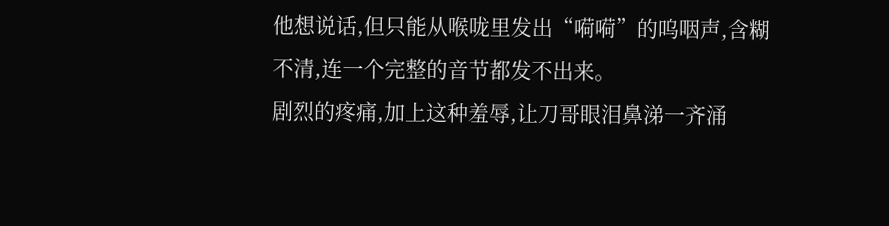他想说话,但只能从喉咙里发出“嗬嗬”的呜咽声,含糊不清,连一个完整的音节都发不出来。
剧烈的疼痛,加上这种羞辱,让刀哥眼泪鼻涕一齐涌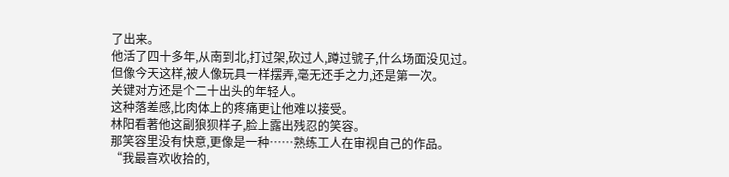了出来。
他活了四十多年,从南到北,打过架,砍过人,蹲过號子,什么场面没见过。
但像今天这样,被人像玩具一样摆弄,毫无还手之力,还是第一次。
关键对方还是个二十出头的年轻人。
这种落差感,比肉体上的疼痛更让他难以接受。
林阳看著他这副狼狈样子,脸上露出残忍的笑容。
那笑容里没有快意,更像是一种……熟练工人在审视自己的作品。
“我最喜欢收拾的,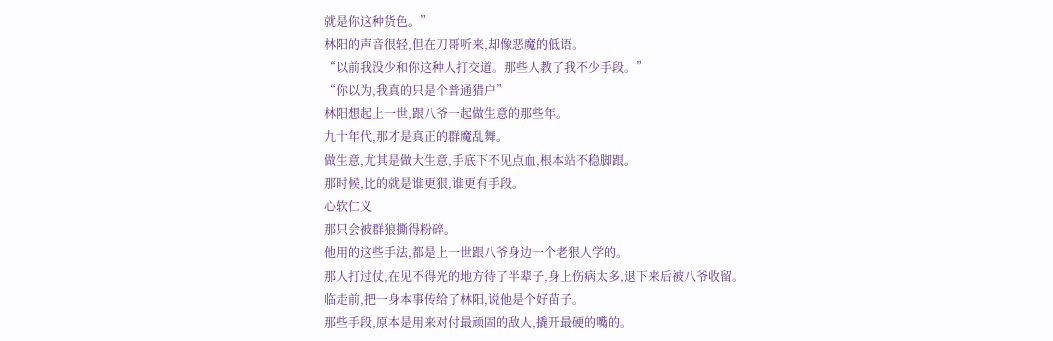就是你这种货色。”
林阳的声音很轻,但在刀哥听来,却像恶魔的低语。
“以前我没少和你这种人打交道。那些人教了我不少手段。”
“你以为,我真的只是个普通猎户”
林阳想起上一世,跟八爷一起做生意的那些年。
九十年代,那才是真正的群魔乱舞。
做生意,尤其是做大生意,手底下不见点血,根本站不稳脚跟。
那时候,比的就是谁更狠,谁更有手段。
心软仁义
那只会被群狼撕得粉碎。
他用的这些手法,都是上一世跟八爷身边一个老狠人学的。
那人打过仗,在见不得光的地方待了半辈子,身上伤病太多,退下来后被八爷收留。
临走前,把一身本事传给了林阳,说他是个好苗子。
那些手段,原本是用来对付最顽固的敌人,撬开最硬的嘴的。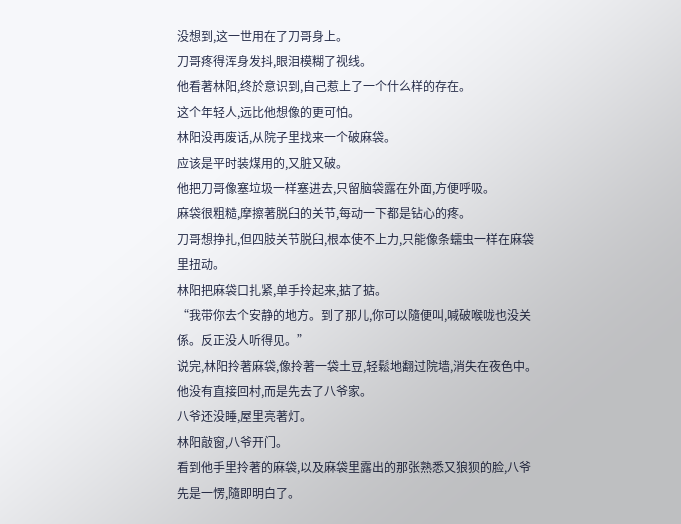没想到,这一世用在了刀哥身上。
刀哥疼得浑身发抖,眼泪模糊了视线。
他看著林阳,终於意识到,自己惹上了一个什么样的存在。
这个年轻人,远比他想像的更可怕。
林阳没再废话,从院子里找来一个破麻袋。
应该是平时装煤用的,又脏又破。
他把刀哥像塞垃圾一样塞进去,只留脑袋露在外面,方便呼吸。
麻袋很粗糙,摩擦著脱臼的关节,每动一下都是钻心的疼。
刀哥想挣扎,但四肢关节脱臼,根本使不上力,只能像条蠕虫一样在麻袋里扭动。
林阳把麻袋口扎紧,单手拎起来,掂了掂。
“我带你去个安静的地方。到了那儿,你可以隨便叫,喊破喉咙也没关係。反正没人听得见。”
说完,林阳拎著麻袋,像拎著一袋土豆,轻鬆地翻过院墙,消失在夜色中。
他没有直接回村,而是先去了八爷家。
八爷还没睡,屋里亮著灯。
林阳敲窗,八爷开门。
看到他手里拎著的麻袋,以及麻袋里露出的那张熟悉又狼狈的脸,八爷先是一愣,隨即明白了。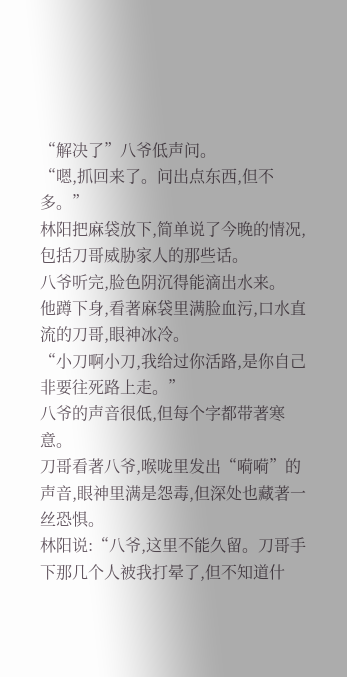“解决了”八爷低声问。
“嗯,抓回来了。问出点东西,但不多。”
林阳把麻袋放下,简单说了今晚的情况,包括刀哥威胁家人的那些话。
八爷听完,脸色阴沉得能滴出水来。
他蹲下身,看著麻袋里满脸血污,口水直流的刀哥,眼神冰冷。
“小刀啊小刀,我给过你活路,是你自己非要往死路上走。”
八爷的声音很低,但每个字都带著寒意。
刀哥看著八爷,喉咙里发出“嗬嗬”的声音,眼神里满是怨毒,但深处也藏著一丝恐惧。
林阳说:“八爷,这里不能久留。刀哥手下那几个人被我打晕了,但不知道什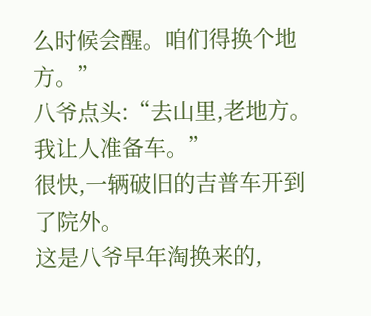么时候会醒。咱们得换个地方。”
八爷点头:“去山里,老地方。我让人准备车。”
很快,一辆破旧的吉普车开到了院外。
这是八爷早年淘换来的,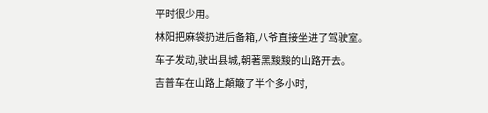平时很少用。
林阳把麻袋扔进后备箱,八爷直接坐进了驾驶室。
车子发动,驶出县城,朝著黑黢黢的山路开去。
吉普车在山路上顛簸了半个多小时,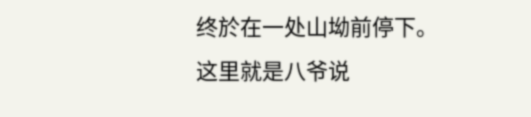终於在一处山坳前停下。
这里就是八爷说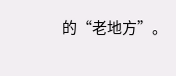的“老地方”。